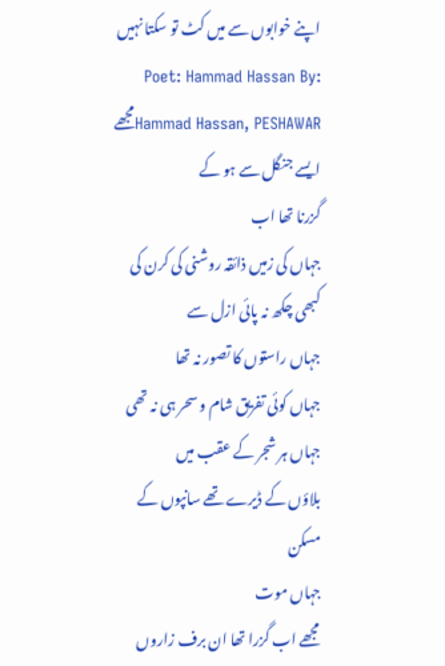اپنے خوابوں سے میں کٹ تو سکتا نہیں
Poet: Hammad Hassan By: Hammad Hassan, PESHAWARمجھے ایسے جنگل سے ہو کے
گزرنا تھا اب
جہاں کی زمیں ذائقہ روشنی کی کرن کی
کبھی چکھ نہ پائی ازل سے
جہاں راستوں کا تصور نہ تھا
جہاں کوئی تفریق شام و سحر ہی نہ تھی
جہاں ہر شجر کے عقب میں
بلاؤں کے ڈیرے تھے سانپوں کے مسکن
جہاں موت
مجھے اب گزرا تھا ان برف زاروں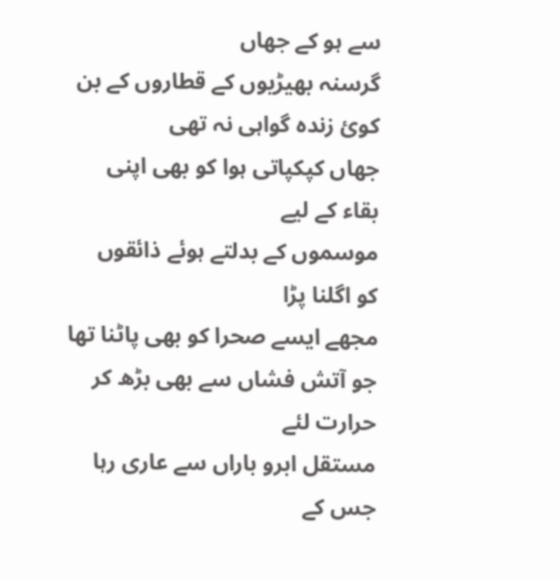سے ہو کے جھاں
گرسنہ بھیڑیوں کے قطاروں کے بن
کوئ زندہ گواہی نہ تھی
جھاں کپکپاتی ہوا کو بھی اپنی
بقاء کے لیے
موسموں کے بدلتے ہوئے ذائقوں
کو اگلنا پڑا
مجھے ایسے صحرا کو بھی پاٹنا تھا
جو آتش فشاں سے بھی بڑھ کر
حرارت لئے
مستقل ابرو باراں سے عاری رہا
جس کے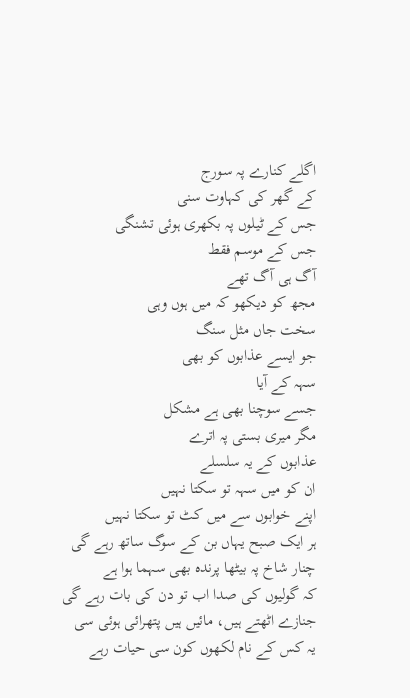اگلے کنارے پہ سورج
کے گھر کی کہاوت سنی
جس کے ٹیلوں پہ بکھری ہوئی تشنگی
جس کے موسم فقط
آگ ہی آگ تھے
مجھ کو دیکھو کہ میں ہوں وہی
سخت جاں مثل سنگ
جو ایسے عذابوں کو بھی
سہہ کے آیا
جسے سوچنا بھی ہے مشکل
مگر میری بستی پہ اترے
عذابوں کے یہ سلسلے
ان کو میں سہہ تو سکتا نہیں
اپنے خوابوں سے میں کٹ تو سکتا نہیں
ہر ایک صبح یہاں بن کے سوگ ساتھ رہے گی
چنار شاخ پہ بیٹھا پرندہ بھی سہما ہوا ہے
کہ گولیوں کی صدا اب تو دن کی بات رہے گی
جنازے اٹھتے ہیں، مائیں ہیں پتھرائی ہوئی سی
یہ کس کے نام لکھوں کون سی حیات رہے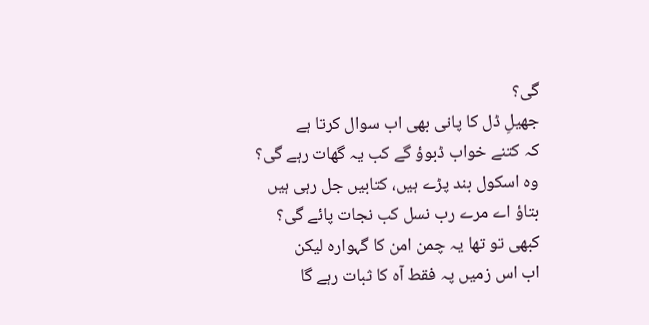گی؟
جھیلِ ڈل کا پانی بھی اب سوال کرتا ہے
کہ کتنے خواب ڈبوؤ گے کب یہ گھات رہے گی؟
وہ اسکول بند پڑے ہیں، کتابیں جل رہی ہیں
بتاؤ اے مرے رب نسل کب نجات پائے گی؟
کبھی تو تھا یہ چمن امن کا گہوارہ لیکن
اب اس زمیں پہ فقط آہ کا ثبات رہے گا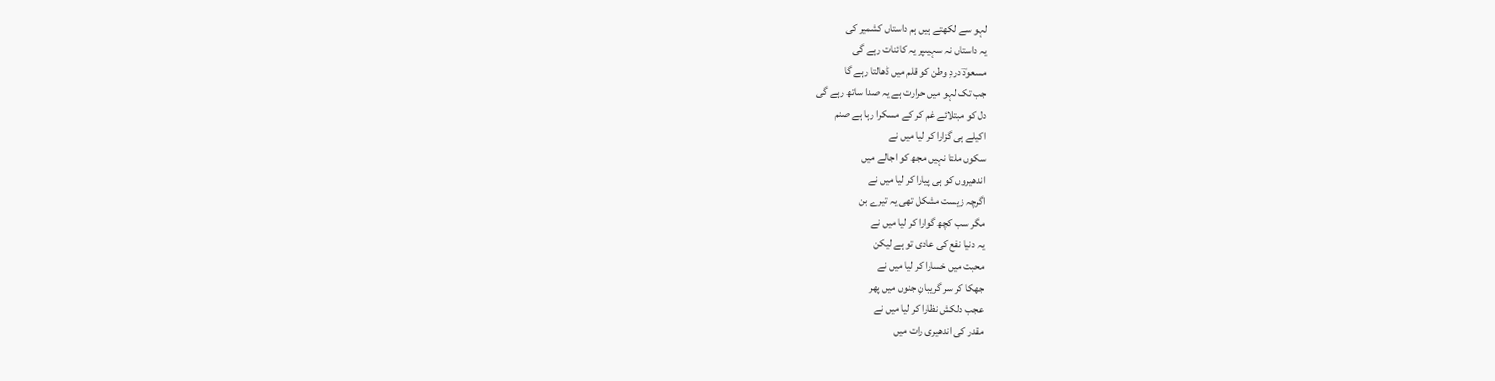لہو سے لکھتے ہیں ہم داستاں کشمیر کی
یہ داستاں نہ سہیںپر یہ کائنات رہے گی
مسعودؔ دردِ وطن کو قلم میں ڈھالتا رہے گا
جب تک لہو میں حرارت ہے یہ صدا ساتھ رہے گی
دل کو مبتلائے غم کر کے مسکرا رہا ہے صنم
اکیلے ہی گزارا کر لیا میں نے
سکوں ملتا نہیں مجھ کو اجالے میں
اندھیروں کو ہی پیارا کر لیا میں نے
اگرچہ زیست مشکل تھی یہ تیرے بن
مگر سب کچھ گوارا کر لیا میں نے
یہ دنیا نفع کی عادی تو ہے لیکن
محبت میں خسارا کر لیا میں نے
جھکا کر سر گریبانِ جنوں میں پھر
عجب دلکش نظارا کر لیا میں نے
مقدر کی اندھیری رات میں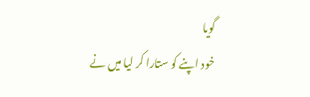گویا
خود اپنے کو ستارا کر لیا میں نے